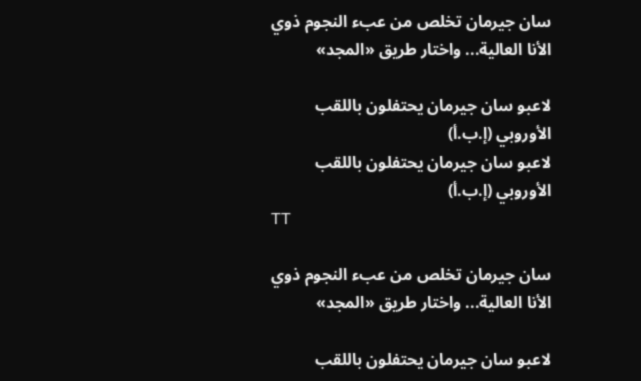سان جيرمان تخلص من عبء النجوم ذوي الأنا العالية... واختار طريق «المجد»

لاعبو سان جيرمان يحتفلون باللقب الأوروبي (إ.ب.أ)
لاعبو سان جيرمان يحتفلون باللقب الأوروبي (إ.ب.أ)
TT

سان جيرمان تخلص من عبء النجوم ذوي الأنا العالية... واختار طريق «المجد»

لاعبو سان جيرمان يحتفلون باللقب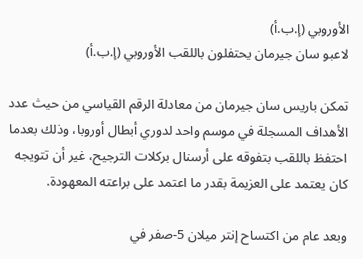الأوروبي (إ.ب.أ)
لاعبو سان جيرمان يحتفلون باللقب الأوروبي (إ.ب.أ)

تمكن باريس سان جيرمان من معادلة الرقم القياسي من حيث عدد الأهداف المسجلة في موسم واحد لدوري أبطال أوروبا، وذلك بعدما احتفظ باللقب بتفوقه على أرسنال بركلات الترجيح، غير أن تتويجه كان يعتمد على العزيمة بقدر ما اعتمد على براعته المعهودة.

وبعد عام من اكتساح إنتر ميلان 5-صفر في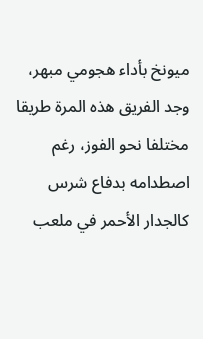ميونخ بأداء هجومي مبهر، وجد الفريق هذه المرة طريقا مختلفا نحو الفوز، رغم اصطدامه بدفاع شرس كالجدار الأحمر في ملعب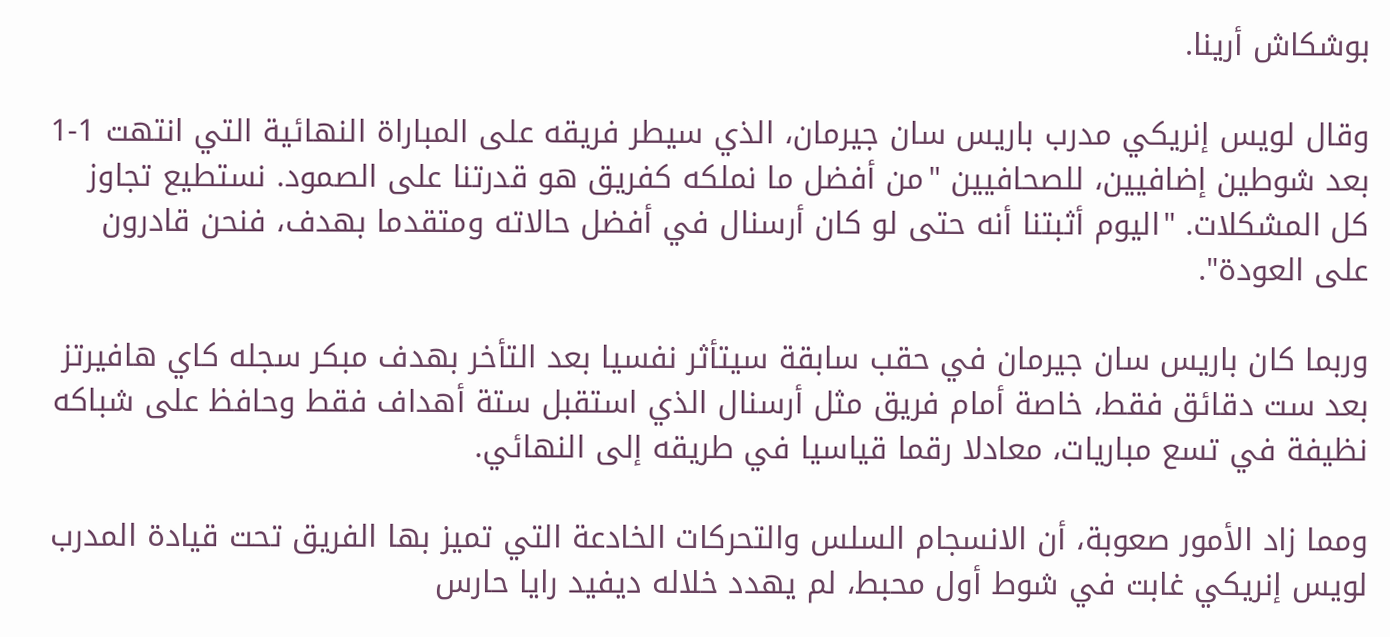بوشكاش أرينا.

وقال لويس إنريكي مدرب باريس سان جيرمان، الذي سيطر فريقه على المباراة النهائية التي انتهت 1-1 بعد شوطين إضافيين، للصحافيين "من أفضل ما نملكه كفريق هو قدرتنا على الصمود. نستطيع تجاوز كل المشكلات. "اليوم أثبتنا أنه حتى لو كان أرسنال في أفضل حالاته ومتقدما بهدف، فنحن قادرون على العودة".

وربما كان باريس سان جيرمان في حقب سابقة سيتأثر نفسيا بعد التأخر بهدف مبكر سجله كاي هافيرتز بعد ست دقائق فقط، خاصة أمام فريق مثل أرسنال الذي استقبل ستة أهداف فقط وحافظ على شباكه نظيفة في تسع مباريات، معادلا رقما قياسيا في طريقه إلى النهائي.

ومما زاد الأمور صعوبة، أن الانسجام السلس والتحركات الخادعة التي تميز بها الفريق تحت قيادة المدرب لويس إنريكي غابت في شوط أول محبط، لم يهدد خلاله ديفيد رايا حارس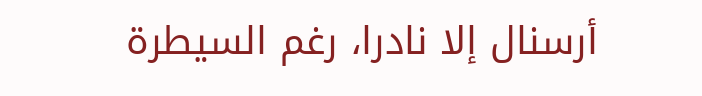أرسنال إلا نادرا، رغم السيطرة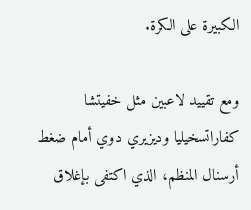الكبيرة على الكرة.

ومع تقييد لاعبين مثل خفيتشا كفاراتسخيليا وديزيري دوي أمام ضغط أرسنال المنظم، الذي اكتفى بإغلاق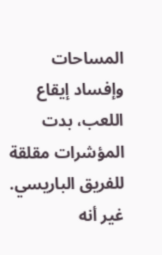المساحات وإفساد إيقاع اللعب، بدت المؤشرات مقلقة للفريق الباريسي. غير أنه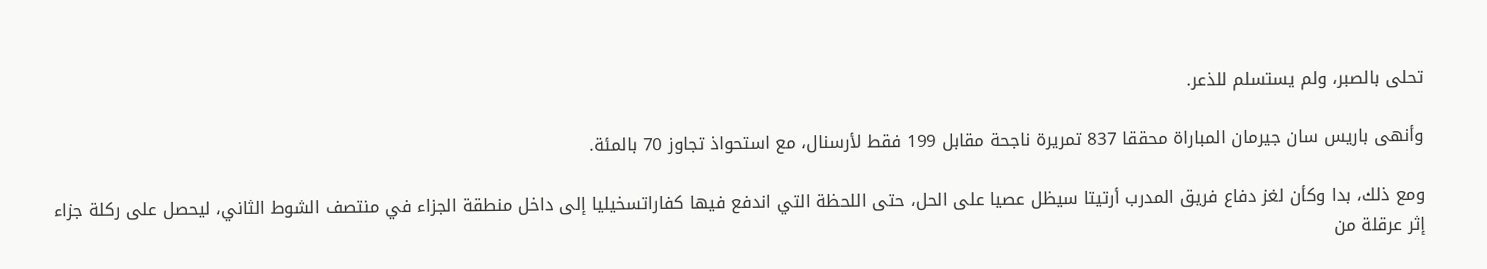تحلى بالصبر، ولم يستسلم للذعر.

وأنهى باريس سان جيرمان المباراة محققا 837 تمريرة ناجحة مقابل 199 فقط لأرسنال، مع استحواذ تجاوز 70 بالمئة.

ومع ذلك، بدا وكأن لغز دفاع فريق المدرب أرتيتا سيظل عصيا على الحل، حتى اللحظة التي اندفع فيها كفاراتسخيليا إلى داخل منطقة الجزاء في منتصف الشوط الثاني، ليحصل على ركلة جزاء إثر عرقلة من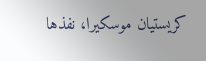كريستيان موسكيرا، نفذها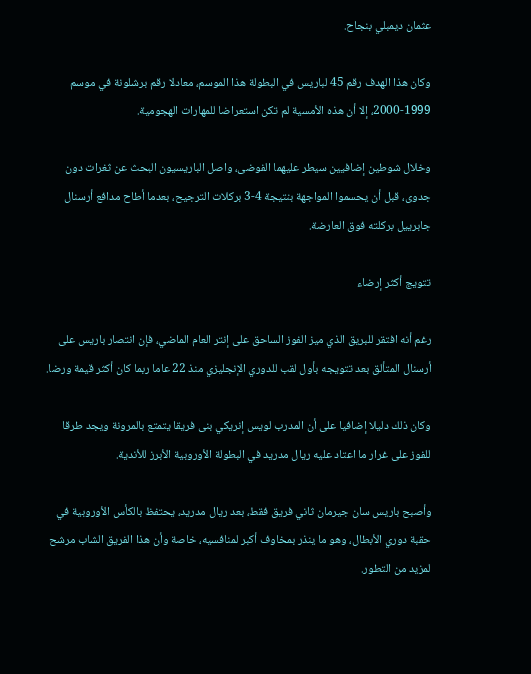عثمان ديمبلي بنجاح.

وكان هذا الهدف رقم 45 لباريس في البطولة هذا الموسم، معادلا رقم برشلونة في موسم 1999-2000، إلا أن هذه الأمسية لم تكن استعراضا للمهارات الهجومية.

وخلال شوطين إضافيين سيطر عليهما الفوضى، واصل الباريسيون البحث عن ثغرات دون جدوى، قبل أن يحسموا المواجهة بنتيجة 4-3 بركلات الترجيح، بعدما أطاح مدافع أرسنال جابرييل بركلته فوق العارضة.

تتويج أكثر إرضاء

رغم أنه افتقر للبريق الذي ميز الفوز الساحق على إنتر العام الماضي، فإن انتصار باريس على أرسنال المتألق بعد تتويجه بأول لقب للدوري الإنجليزي منذ 22 عاما ربما كان أكثر قيمة ورضا.

وكان ذلك دليلا إضافيا على أن المدرب لويس إنريكي بنى فريقا يتمتع بالمرونة ويجد طرقا للفوز على غرار ما اعتاد عليه ريال مدريد في البطولة الأوروبية الأبرز للأندية.

وأصبح باريس سان جيرمان ثاني فريق فقط، بعد ريال مدريد، يحتفظ بالكأس الأوروبية في حقبة دوري الأبطال، وهو ما ينذر بمخاوف أكبر لمنافسيه، خاصة وأن هذا الفريق الشاب مرشح لمزيد من التطور.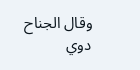وقال الجناح دوي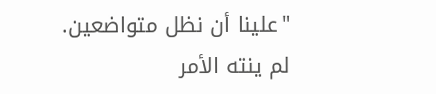"علينا أن نظل متواضعين. لم ينته الأمر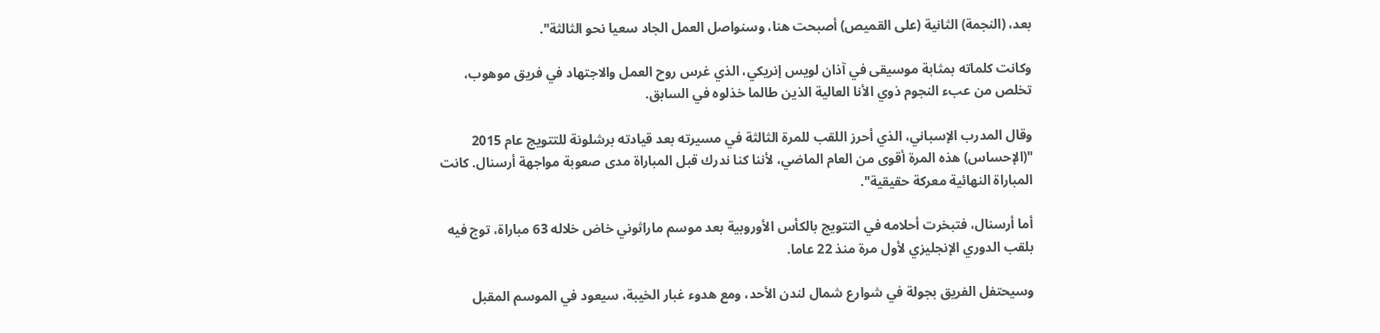بعد، (النجمة) الثانية (على القميص) أصبحت هنا، وسنواصل العمل الجاد سعيا نحو الثالثة".

وكانت كلماته بمثابة موسيقى في آذان لويس إنريكي، الذي غرس روح العمل والاجتهاد في فريق موهوب، تخلص من عبء النجوم ذوي الأنا العالية الذين طالما خذلوه في السابق.

وقال المدرب الإسباني، الذي أحرز اللقب للمرة الثالثة في مسيرته بعد قيادته برشلونة للتتويج عام 2015 "(الإحساس) هذه المرة أقوى من العام الماضي، لأننا كنا ندرك قبل المباراة مدى صعوبة مواجهة أرسنال. كانت المباراة النهائية معركة حقيقية".

أما أرسنال، فتبخرت أحلامه في التتويج بالكأس الأوروبية بعد موسم ماراثوني خاض خلاله 63 مباراة، توج فيه بلقب الدوري الإنجليزي لأول مرة منذ 22 عاما.

وسيحتفل الفريق بجولة في شوارع شمال لندن الأحد، ومع هدوء غبار الخيبة، سيعود في الموسم المقبل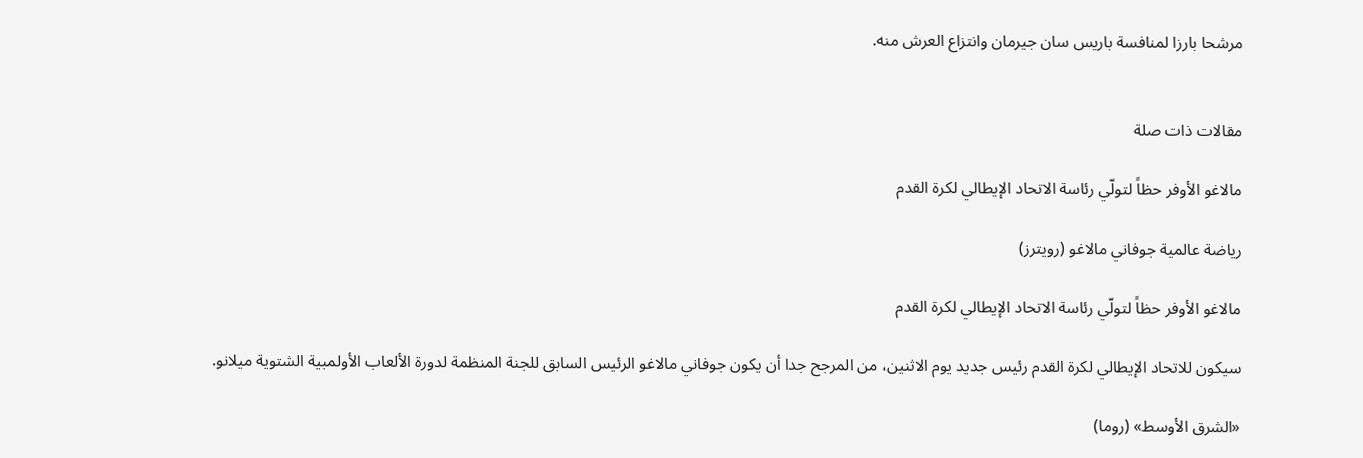مرشحا بارزا لمنافسة باريس سان جيرمان وانتزاع العرش منه.


مقالات ذات صلة

مالاغو الأوفر حظاً لتولّي رئاسة الاتحاد الإيطالي لكرة القدم

رياضة عالمية جوفاني مالاغو (رويترز)

مالاغو الأوفر حظاً لتولّي رئاسة الاتحاد الإيطالي لكرة القدم

سيكون للاتحاد الإيطالي لكرة القدم رئيس جديد يوم الاثنين، من المرجح جدا أن يكون جوفاني مالاغو الرئيس السابق للجنة المنظمة لدورة الألعاب الأولمبية الشتوية ميلانو.

«الشرق الأوسط» (روما)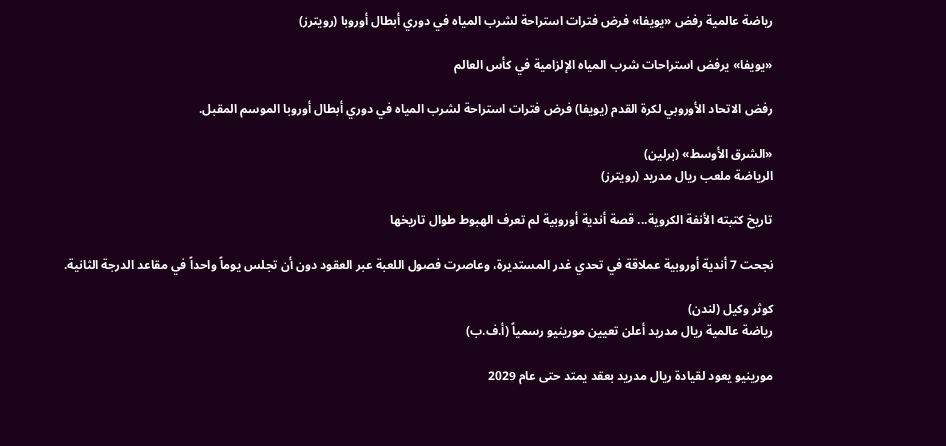رياضة عالمية رفض «يويفا» فرض فترات استراحة لشرب المياه في دوري أبطال أوروبا (رويترز)

«يويفا» يرفض استراحات شرب المياه الإلزامية في كأس العالم

رفض الاتحاد الأوروبي لكرة القدم (يويفا) فرض فترات استراحة لشرب المياه في دوري أبطال أوروبا الموسم المقبل.

«الشرق الأوسط» (برلين)
الرياضة ملعب ريال مدريد (رويترز)

تاريخ كتبته الأنفة الكروية... قصة أندية أوروبية لم تعرف الهبوط طوال تاريخها

نجحت 7 أندية أوروبية عملاقة في تحدي غدر المستديرة، وعاصرت فصول اللعبة عبر العقود دون أن تجلس يوماً واحداً في مقاعد الدرجة الثانية.

كوثر وكيل (لندن)
رياضة عالمية ريال مدريد أعلن تعيين مورينيو رسمياً (أ.ف.ب)

مورينيو يعود لقيادة ريال مدريد بعقد يمتد حتى عام 2029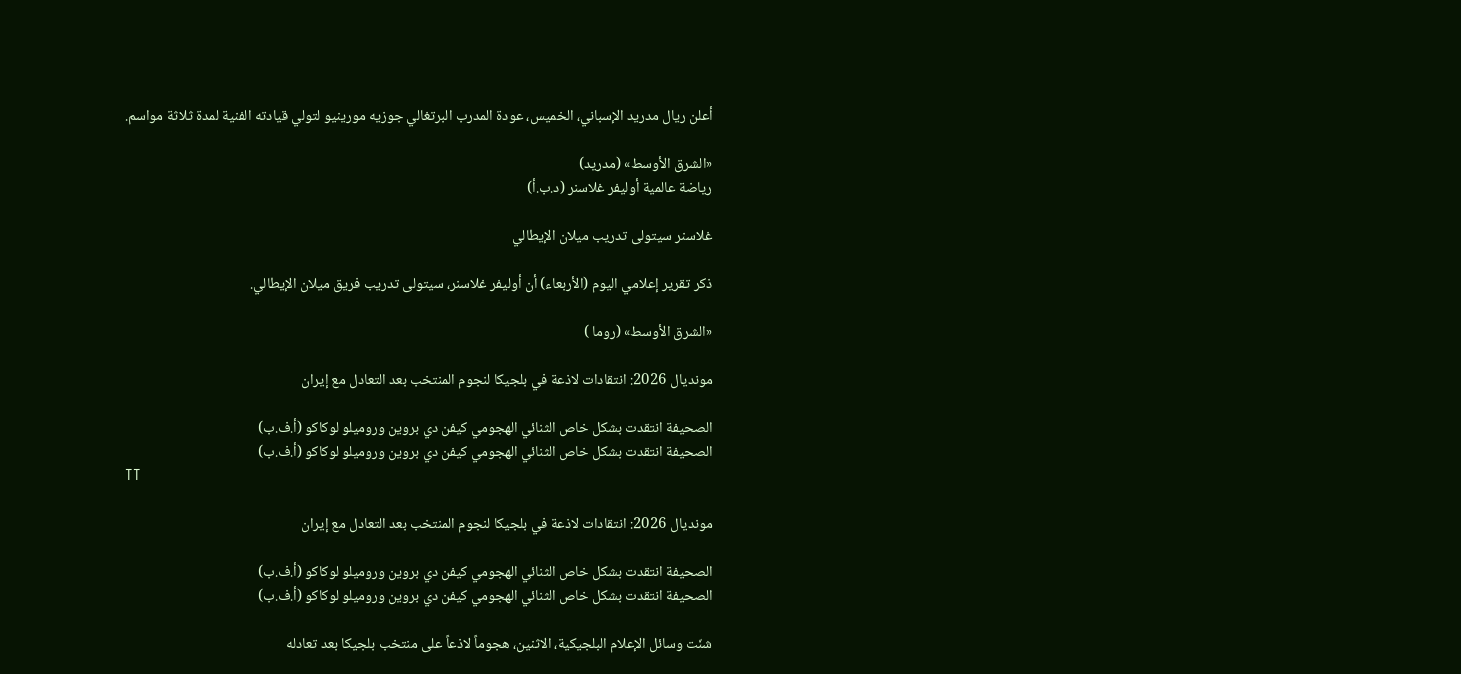أعلن ريال مدريد الإسباني، الخميس، عودة المدرب البرتغالي جوزيه مورينيو لتولي قيادته الفنية لمدة ثلاثة مواسم.

«الشرق الأوسط» (مدريد)
رياضة عالمية أوليفر غلاسنر (د.ب.أ)

غلاسنر سيتولى تدريب ميلان الإيطالي

ذكر تقرير إعلامي اليوم (الأربعاء) أن أوليفر غلاسنر، سيتولى تدريب فريق ميلان الإيطالي.

«الشرق الأوسط» (روما )

مونديال 2026: انتقادات لاذعة في بلجيكا لنجوم المنتخب بعد التعادل مع إيران

الصحيفة انتقدت بشكل خاص الثنائي الهجومي كيفن دي بروين وروميلو لوكاكو (أ.ف.ب)
الصحيفة انتقدت بشكل خاص الثنائي الهجومي كيفن دي بروين وروميلو لوكاكو (أ.ف.ب)
TT

مونديال 2026: انتقادات لاذعة في بلجيكا لنجوم المنتخب بعد التعادل مع إيران

الصحيفة انتقدت بشكل خاص الثنائي الهجومي كيفن دي بروين وروميلو لوكاكو (أ.ف.ب)
الصحيفة انتقدت بشكل خاص الثنائي الهجومي كيفن دي بروين وروميلو لوكاكو (أ.ف.ب)

شنّت وسائل الإعلام البلجيكية، الاثنين، هجوماً لاذعاً على منتخب بلجيكا بعد تعادله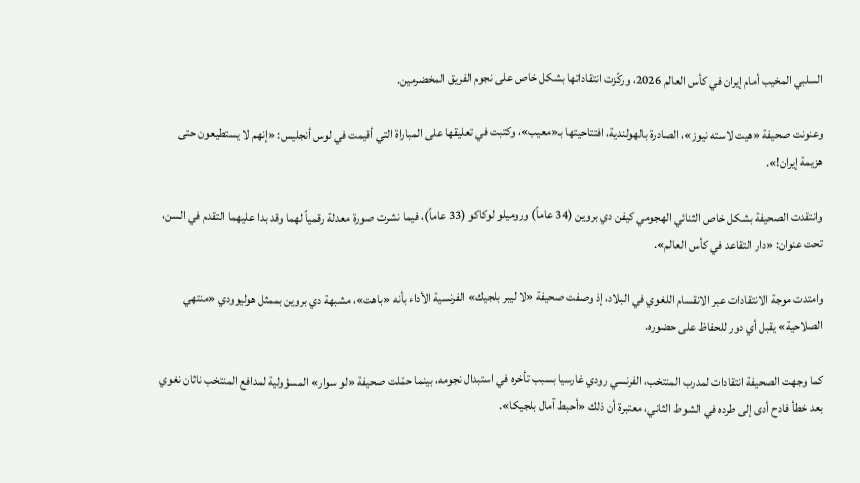السلبي المخيب أمام إيران في كأس العالم 2026، وركّزت انتقاداتها بشكل خاص على نجوم الفريق المخضرمين.

وعنونت صحيفة «هيت لاسته نيوز»، الصادرة بالهولندية، افتتاحيتها بـ«معيب»، وكتبت في تعليقها على المباراة التي أقيمت في لوس أنجليس: «إنهم لا يستطيعون حتى هزيمة إيران!».

وانتقدت الصحيفة بشكل خاص الثنائي الهجومي كيفن دي بروين (34 عاماً) وروميلو لوكاكو (33 عاماً)، فيما نشرت صورة معدلة رقمياً لهما وقد بدا عليهما التقدم في السن، تحت عنوان: «دار التقاعد في كأس العالم».

وامتدت موجة الانتقادات عبر الانقسام اللغوي في البلاد، إذ وصفت صحيفة «لا ليبر بلجيك» الفرنسية الأداء بأنه «باهت»، مشبهة دي بروين بممثل هوليوودي «منتهي الصلاحية» يقبل أي دور للحفاظ على حضوره.

كما وجهت الصحيفة انتقادات لمدرب المنتخب، الفرنسي رودي غارسيا بسبب تأخره في استبدال نجومه، بينما حمّلت صحيفة «لو سوار» المسؤولية لمدافع المنتخب ناثان نغوي بعد خطأ فادح أدى إلى طرده في الشوط الثاني، معتبرة أن ذلك «أحبط آمال بلجيكا».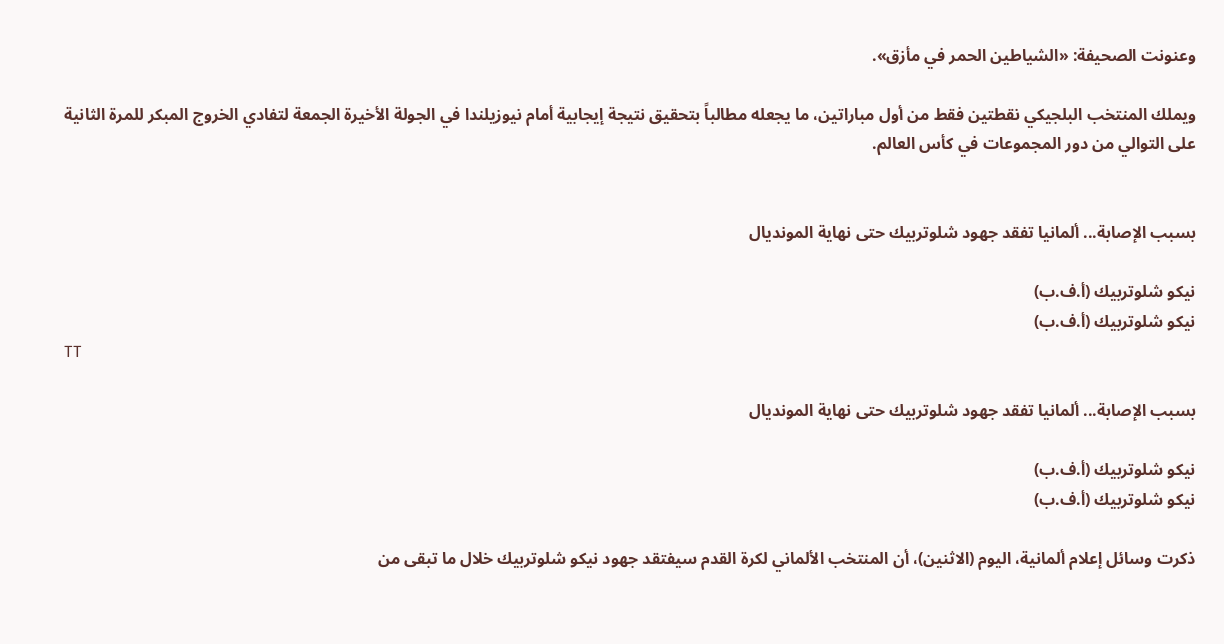وعنونت الصحيفة: «الشياطين الحمر في مأزق».

ويملك المنتخب البلجيكي نقطتين فقط من أول مباراتين، ما يجعله مطالباً بتحقيق نتيجة إيجابية أمام نيوزيلندا في الجولة الأخيرة الجمعة لتفادي الخروج المبكر للمرة الثانية على التوالي من دور المجموعات في كأس العالم.


بسبب الإصابة... ألمانيا تفقد جهود شلوتربيك حتى نهاية المونديال

نيكو شلوتربيك (أ.ف.ب)
نيكو شلوتربيك (أ.ف.ب)
TT

بسبب الإصابة... ألمانيا تفقد جهود شلوتربيك حتى نهاية المونديال

نيكو شلوتربيك (أ.ف.ب)
نيكو شلوتربيك (أ.ف.ب)

ذكرت وسائل إعلام ألمانية، اليوم (الاثنين)، أن المنتخب الألماني لكرة القدم سيفتقد جهود نيكو شلوتربيك خلال ما تبقى من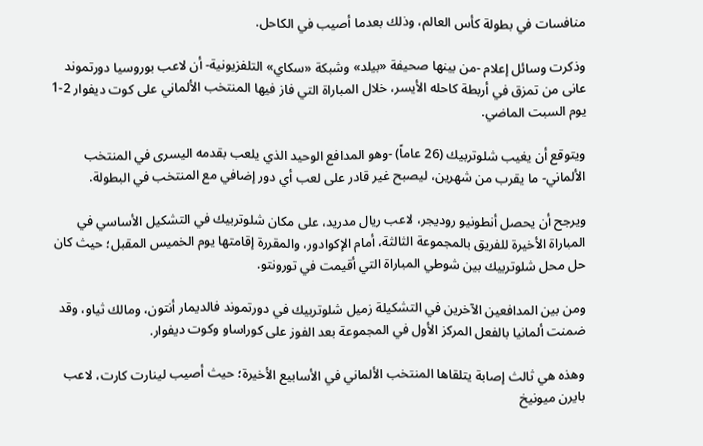منافسات في بطولة كأس العالم، وذلك بعدما أصيب في الكاحل.

وذكرت وسائل إعلام -من بينها صحيفة «بيلد» وشبكة «سكاي» التلفزيونية- أن لاعب بوروسيا دورتموند عانى من تمزق في أربطة كاحله الأيسر، خلال المباراة التي فاز فيها المنتخب الألماني على كوت ديفوار 2-1 يوم السبت الماضي.

ويتوقع أن يغيب شلوتربيك (26 عاماً) -وهو المدافع الوحيد الذي يلعب بقدمه اليسرى في المنتخب الألماني- ما يقرب من شهرين، ليصبح غير قادر على لعب أي دور إضافي مع المنتخب في البطولة.

ويرجح أن يحصل أنطونيو روديجر، لاعب ريال مدريد، على مكان شلوتربيك في التشكيل الأساسي في المباراة الأخيرة للفريق بالمجموعة الثالثة، أمام الإكوادور، والمقررة إقامتها يوم الخميس المقبل؛ حيث كان حل محل شلوتربيك بين شوطي المباراة التي أقيمت في تورونتو.

ومن بين المدافعين الآخرين في التشكيلة زميل شلوتربيك في دورتموند فالديمار أنتون، ومالك ثياو، وقد ضمنت ألمانيا بالفعل المركز الأول في المجموعة بعد الفوز على كوراساو وكوت ديفوار.

وهذه هي ثالث إصابة يتلقاها المنتخب الألماني في الأسابيع الأخيرة؛ حيث أصيب لينارت كارت، لاعب بايرن ميونيخ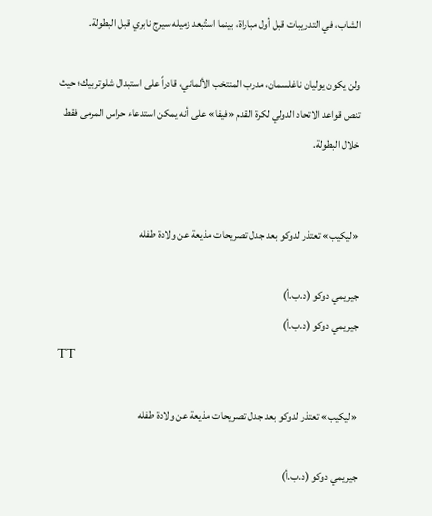الشاب، في التدريبات قبل أول مباراة، بينما استُبعد زميله سيرج نابري قبل البطولة.

ولن يكون يوليان ناغلسمان، مدرب المنتخب الألماني، قادراً على استبدال شلوتربيك؛ حيث تنص قواعد الاتحاد الدولي لكرة القدم «فيفا» على أنه يمكن استدعاء حراس المرمى فقط خلال البطولة.


«ليكيب» تعتذر لدوكو بعد جدل تصريحات مذيعة عن ولادة طفله

جيريمي دوكو (د.ب.أ)
جيريمي دوكو (د.ب.أ)
TT

«ليكيب» تعتذر لدوكو بعد جدل تصريحات مذيعة عن ولادة طفله

جيريمي دوكو (د.ب.أ)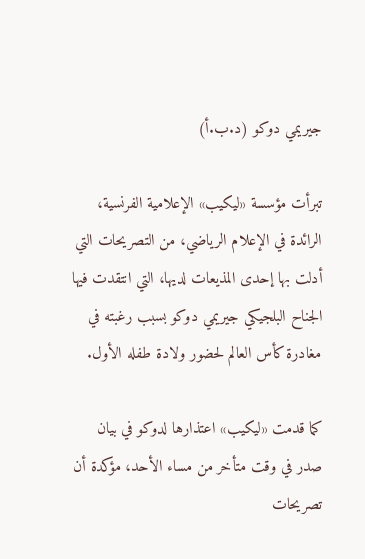جيريمي دوكو (د.ب.أ)

تبرأت مؤسسة «ليكيب» الإعلامية الفرنسية، الرائدة في الإعلام الرياضي، من التصريحات التي أدلت بها إحدى المذيعات لديها، التي انتقدت فيها الجناح البلجيكي جيريمي دوكو بسبب رغبته في مغادرة كأس العالم لحضور ولادة طفله الأول.

كما قدمت «ليكيب» اعتذارها لدوكو في بيان صدر في وقت متأخر من مساء الأحد، مؤكدة أن تصريحات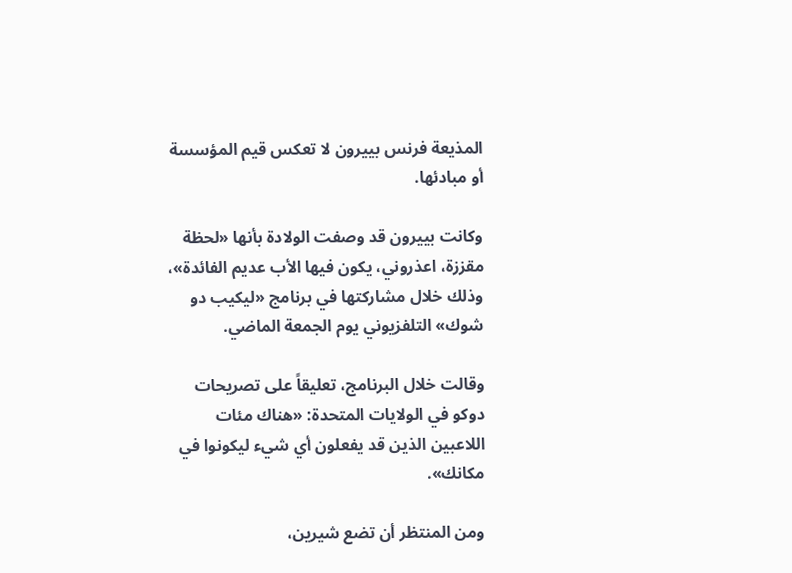المذيعة فرنس بييرون لا تعكس قيم المؤسسة أو مبادئها.

وكانت بييرون قد وصفت الولادة بأنها «لحظة مقززة، اعذروني، يكون فيها الأب عديم الفائدة»، وذلك خلال مشاركتها في برنامج «ليكيب دو شوك» التلفزيوني يوم الجمعة الماضي.

وقالت خلال البرنامج، تعليقاً على تصريحات دوكو في الولايات المتحدة: «هناك مئات اللاعبين الذين قد يفعلون أي شيء ليكونوا في مكانك».

ومن المنتظر أن تضع شيرين،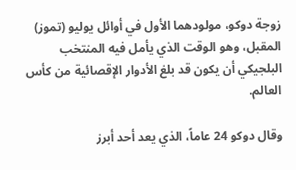زوجة دوكو، مولودهما الأول في أوائل يوليو (تموز) المقبل، وهو الوقت الذي يأمل فيه المنتخب البلجيكي أن يكون قد بلغ الأدوار الإقصائية من كأس العالم.

وقال دوكو 24 عاماً، الذي يعد أحد أبرز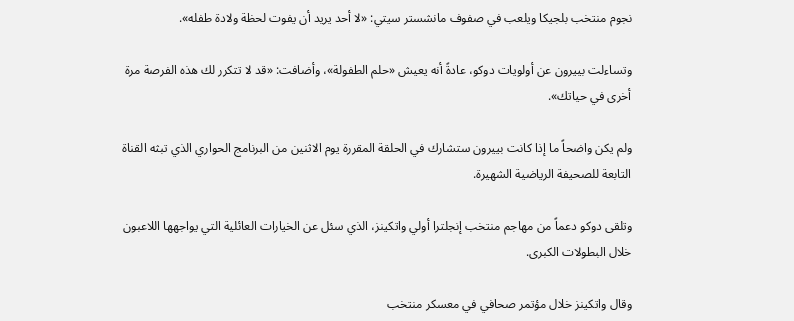نجوم منتخب بلجيكا ويلعب في صفوف مانشستر سيتي: «لا أحد يريد أن يفوت لحظة ولادة طفله».

وتساءلت بييرون عن أولويات دوكو، عادةً أنه يعيش «حلم الطفولة»، وأضافت: «قد لا تتكرر لك هذه الفرصة مرة أخرى في حياتك».

ولم يكن واضحاً ما إذا كانت بييرون ستشارك في الحلقة المقررة يوم الاثنين من البرنامج الحواري الذي تبثه القناة التابعة للصحيفة الرياضية الشهيرة.

وتلقى دوكو دعماً من مهاجم منتخب إنجلترا أولي واتكينز، الذي سئل عن الخيارات العائلية التي يواجهها اللاعبون خلال البطولات الكبرى.

وقال واتكينز خلال مؤتمر صحافي في معسكر منتخب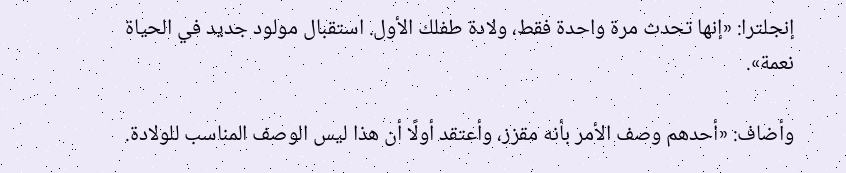إنجلترا: «إنها تحدث مرة واحدة فقط، ولادة طفلك الأول. استقبال مولود جديد في الحياة نعمة».

وأضاف: «أحدهم وصف الأمر بأنه مقزز، وأعتقد أولًا أن هذا ليس الوصف المناسب للولادة.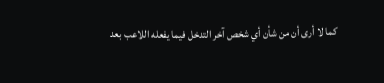كما لا أرى أن من شأن أي شخص آخر التدخل فيما يفعله اللاعب بعد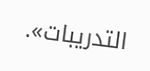التدريبات».